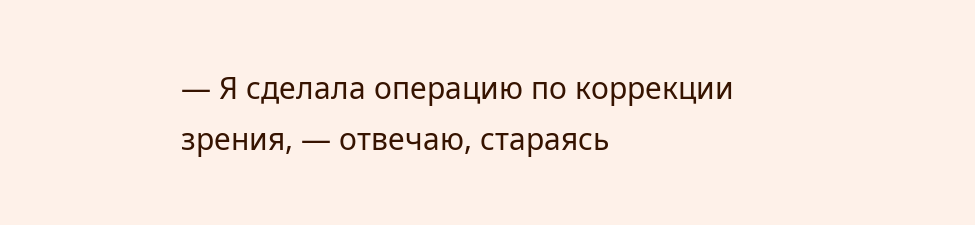— Я сделала операцию по коррекции зрения, — отвечаю, стараясь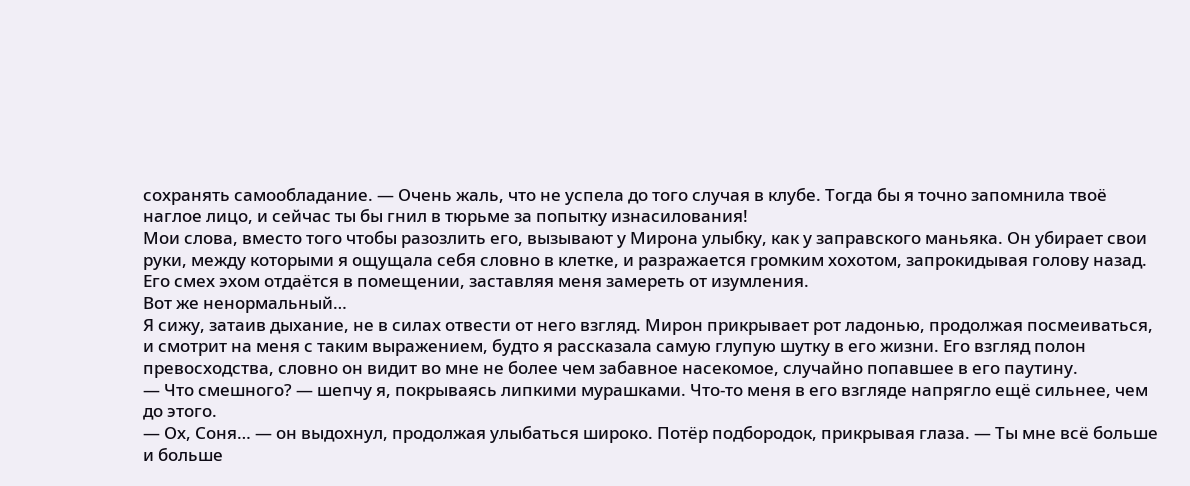сохранять самообладание. — Очень жаль, что не успела до того случая в клубе. Тогда бы я точно запомнила твоё наглое лицо, и сейчас ты бы гнил в тюрьме за попытку изнасилования!
Мои слова, вместо того чтобы разозлить его, вызывают у Мирона улыбку, как у заправского маньяка. Он убирает свои руки, между которыми я ощущала себя словно в клетке, и разражается громким хохотом, запрокидывая голову назад. Его смех эхом отдаётся в помещении, заставляя меня замереть от изумления.
Вот же ненормальный…
Я сижу, затаив дыхание, не в силах отвести от него взгляд. Мирон прикрывает рот ладонью, продолжая посмеиваться, и смотрит на меня с таким выражением, будто я рассказала самую глупую шутку в его жизни. Его взгляд полон превосходства, словно он видит во мне не более чем забавное насекомое, случайно попавшее в его паутину.
— Что смешного? — шепчу я, покрываясь липкими мурашками. Что-то меня в его взгляде напрягло ещё сильнее, чем до этого.
— Ох, Соня… — он выдохнул, продолжая улыбаться широко. Потёр подбородок, прикрывая глаза. — Ты мне всё больше и больше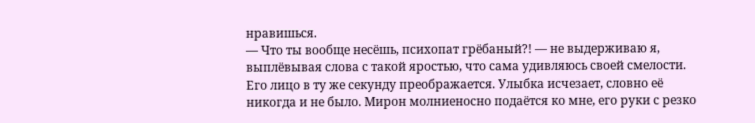нравишься.
— Что ты вообще несёшь, психопат грёбаный?! — не выдерживаю я, выплёвывая слова с такой яростью, что сама удивляюсь своей смелости.
Его лицо в ту же секунду преображается. Улыбка исчезает, словно её никогда и не было. Мирон молниеносно подаётся ко мне, его руки с резко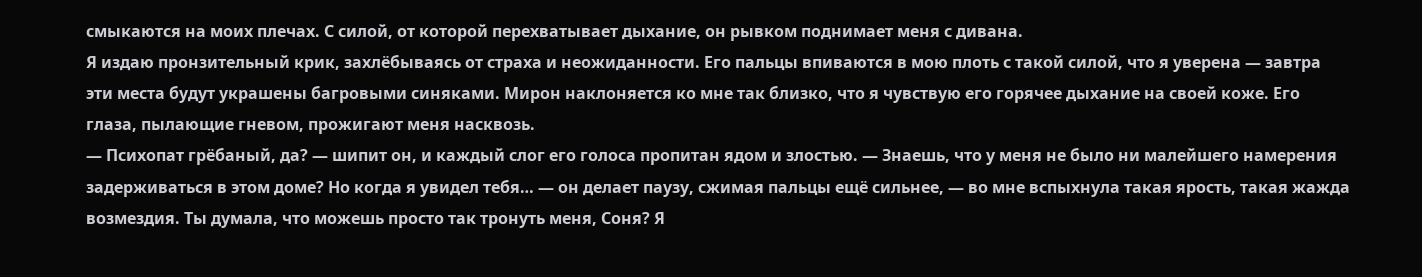смыкаются на моих плечах. С силой, от которой перехватывает дыхание, он рывком поднимает меня с дивана.
Я издаю пронзительный крик, захлёбываясь от страха и неожиданности. Его пальцы впиваются в мою плоть с такой силой, что я уверена — завтра эти места будут украшены багровыми синяками. Мирон наклоняется ко мне так близко, что я чувствую его горячее дыхание на своей коже. Его глаза, пылающие гневом, прожигают меня насквозь.
— Психопат грёбаный, да? — шипит он, и каждый слог его голоса пропитан ядом и злостью. — Знаешь, что у меня не было ни малейшего намерения задерживаться в этом доме? Но когда я увидел тебя… — он делает паузу, сжимая пальцы ещё сильнее, — во мне вспыхнула такая ярость, такая жажда возмездия. Ты думала, что можешь просто так тронуть меня, Соня? Я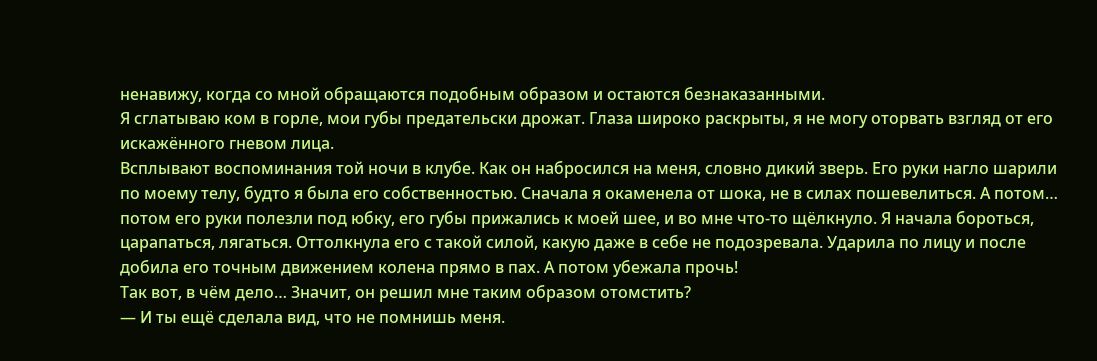ненавижу, когда со мной обращаются подобным образом и остаются безнаказанными.
Я сглатываю ком в горле, мои губы предательски дрожат. Глаза широко раскрыты, я не могу оторвать взгляд от его искажённого гневом лица.
Всплывают воспоминания той ночи в клубе. Как он набросился на меня, словно дикий зверь. Его руки нагло шарили по моему телу, будто я была его собственностью. Сначала я окаменела от шока, не в силах пошевелиться. А потом… потом его руки полезли под юбку, его губы прижались к моей шее, и во мне что-то щёлкнуло. Я начала бороться, царапаться, лягаться. Оттолкнула его с такой силой, какую даже в себе не подозревала. Ударила по лицу и после добила его точным движением колена прямо в пах. А потом убежала прочь!
Так вот, в чём дело… Значит, он решил мне таким образом отомстить?
— И ты ещё сделала вид, что не помнишь меня.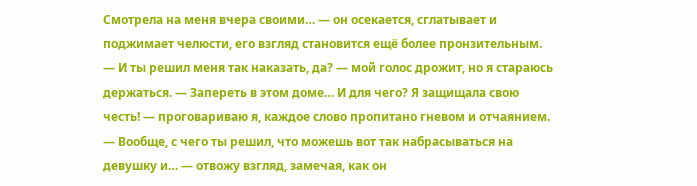Смотрела на меня вчера своими… — он осекается, сглатывает и поджимает челюсти, его взгляд становится ещё более пронзительным.
— И ты решил меня так наказать, да? — мой голос дрожит, но я стараюсь держаться. — Запереть в этом доме… И для чего? Я защищала свою честь! — проговариваю я, каждое слово пропитано гневом и отчаянием. — Вообще, с чего ты решил, что можешь вот так набрасываться на девушку и… — отвожу взгляд, замечая, как он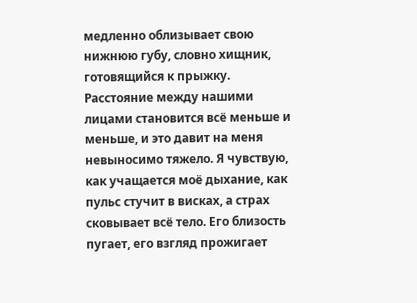медленно облизывает свою нижнюю губу, словно хищник, готовящийся к прыжку.
Расстояние между нашими лицами становится всё меньше и меньше, и это давит на меня невыносимо тяжело. Я чувствую, как учащается моё дыхание, как пульс стучит в висках, а страх сковывает всё тело. Его близость пугает, его взгляд прожигает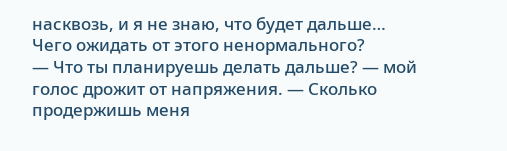насквозь, и я не знаю, что будет дальше…
Чего ожидать от этого ненормального?
— Что ты планируешь делать дальше? — мой голос дрожит от напряжения. — Сколько продержишь меня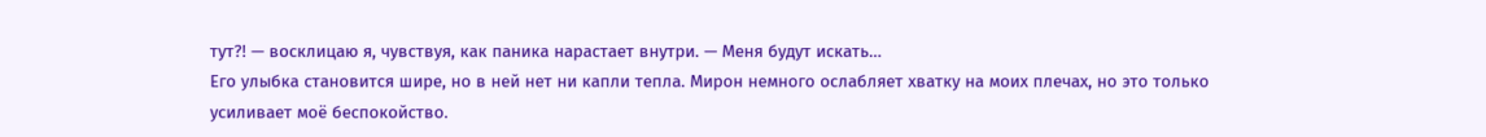тут?! — восклицаю я, чувствуя, как паника нарастает внутри. — Меня будут искать…
Его улыбка становится шире, но в ней нет ни капли тепла. Мирон немного ослабляет хватку на моих плечах, но это только усиливает моё беспокойство.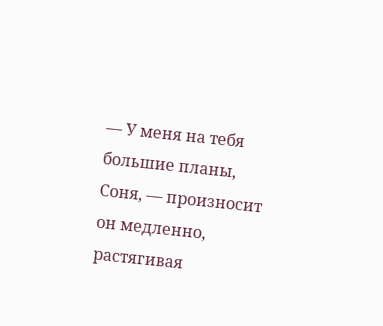— У меня на тебя большие планы, Соня, — произносит он медленно, растягивая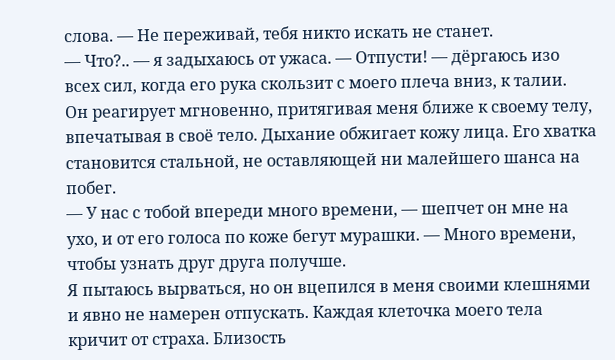слова. — Не переживай, тебя никто искать не станет.
— Что?.. — я задыхаюсь от ужаса. — Отпусти! — дёргаюсь изо всех сил, когда его рука скользит с моего плеча вниз, к талии.
Он реагирует мгновенно, притягивая меня ближе к своему телу, впечатывая в своё тело. Дыхание обжигает кожу лица. Его хватка становится стальной, не оставляющей ни малейшего шанса на побег.
— У нас с тобой впереди много времени, — шепчет он мне на ухо, и от его голоса по коже бегут мурашки. — Много времени, чтобы узнать друг друга получше.
Я пытаюсь вырваться, но он вцепился в меня своими клешнями и явно не намерен отпускать. Каждая клеточка моего тела кричит от страха. Близость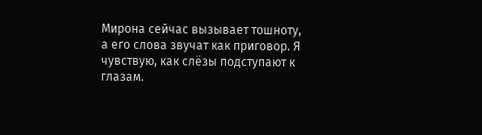Мирона сейчас вызывает тошноту, а его слова звучат как приговор. Я чувствую, как слёзы подступают к глазам.